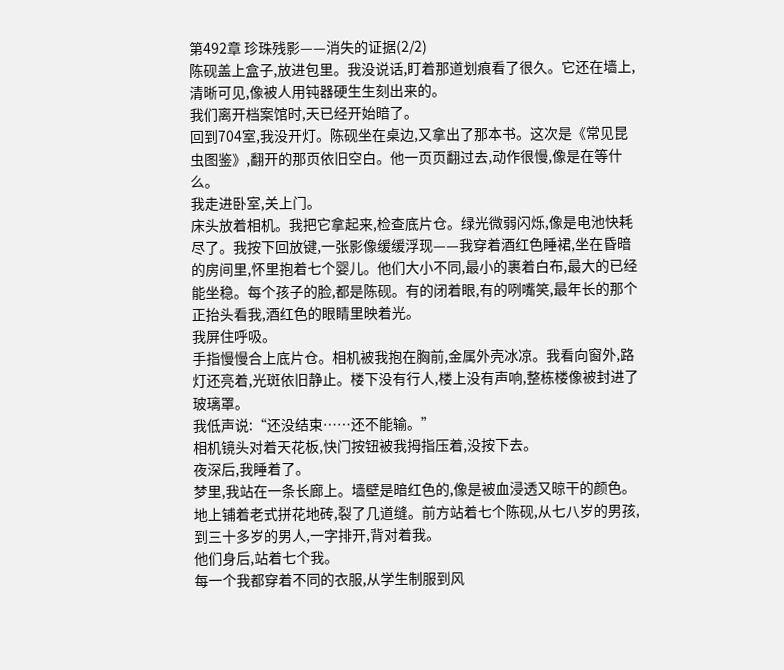第492章 珍珠残影——消失的证据(2/2)
陈砚盖上盒子,放进包里。我没说话,盯着那道划痕看了很久。它还在墙上,清晰可见,像被人用钝器硬生生刻出来的。
我们离开档案馆时,天已经开始暗了。
回到704室,我没开灯。陈砚坐在桌边,又拿出了那本书。这次是《常见昆虫图鉴》,翻开的那页依旧空白。他一页页翻过去,动作很慢,像是在等什么。
我走进卧室,关上门。
床头放着相机。我把它拿起来,检查底片仓。绿光微弱闪烁,像是电池快耗尽了。我按下回放键,一张影像缓缓浮现——我穿着酒红色睡裙,坐在昏暗的房间里,怀里抱着七个婴儿。他们大小不同,最小的裹着白布,最大的已经能坐稳。每个孩子的脸,都是陈砚。有的闭着眼,有的咧嘴笑,最年长的那个正抬头看我,酒红色的眼睛里映着光。
我屏住呼吸。
手指慢慢合上底片仓。相机被我抱在胸前,金属外壳冰凉。我看向窗外,路灯还亮着,光斑依旧静止。楼下没有行人,楼上没有声响,整栋楼像被封进了玻璃罩。
我低声说:“还没结束……还不能输。”
相机镜头对着天花板,快门按钮被我拇指压着,没按下去。
夜深后,我睡着了。
梦里,我站在一条长廊上。墙壁是暗红色的,像是被血浸透又晾干的颜色。地上铺着老式拼花地砖,裂了几道缝。前方站着七个陈砚,从七八岁的男孩,到三十多岁的男人,一字排开,背对着我。
他们身后,站着七个我。
每一个我都穿着不同的衣服,从学生制服到风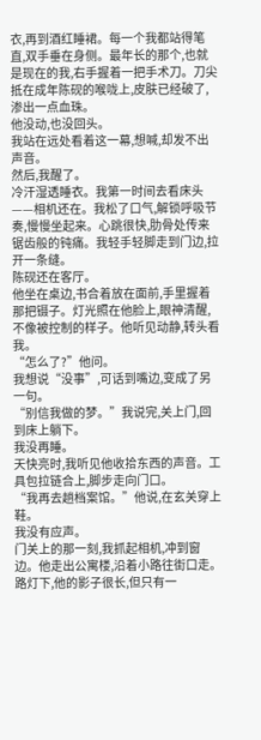衣,再到酒红睡裙。每一个我都站得笔直,双手垂在身侧。最年长的那个,也就是现在的我,右手握着一把手术刀。刀尖抵在成年陈砚的喉咙上,皮肤已经破了,渗出一点血珠。
他没动,也没回头。
我站在远处看着这一幕,想喊,却发不出声音。
然后,我醒了。
冷汗湿透睡衣。我第一时间去看床头——相机还在。我松了口气,解锁呼吸节奏,慢慢坐起来。心跳很快,肋骨处传来锯齿般的钝痛。我轻手轻脚走到门边,拉开一条缝。
陈砚还在客厅。
他坐在桌边,书合着放在面前,手里握着那把镊子。灯光照在他脸上,眼神清醒,不像被控制的样子。他听见动静,转头看我。
“怎么了?”他问。
我想说“没事”,可话到嘴边,变成了另一句。
“别信我做的梦。”我说完,关上门,回到床上躺下。
我没再睡。
天快亮时,我听见他收拾东西的声音。工具包拉链合上,脚步走向门口。
“我再去趟档案馆。”他说,在玄关穿上鞋。
我没有应声。
门关上的那一刻,我抓起相机,冲到窗边。他走出公寓楼,沿着小路往街口走。路灯下,他的影子很长,但只有一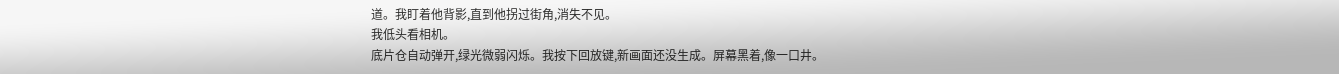道。我盯着他背影,直到他拐过街角,消失不见。
我低头看相机。
底片仓自动弹开,绿光微弱闪烁。我按下回放键,新画面还没生成。屏幕黑着,像一口井。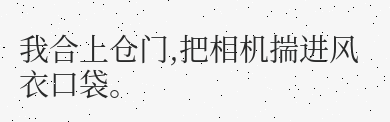我合上仓门,把相机揣进风衣口袋。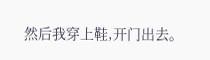然后我穿上鞋,开门出去。